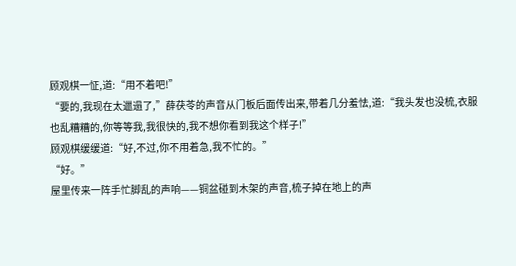顾观棋一怔,道:“用不着吧!”
“要的,我现在太邋遢了,”薛茯苓的声音从门板后面传出来,带着几分羞怯,道:“我头发也没梳,衣服也乱糟糟的,你等等我,我很快的,我不想你看到我这个样子!”
顾观棋缓缓道:“好,不过,你不用着急,我不忙的。”
“好。”
屋里传来一阵手忙脚乱的声响——铜盆碰到木架的声音,梳子掉在地上的声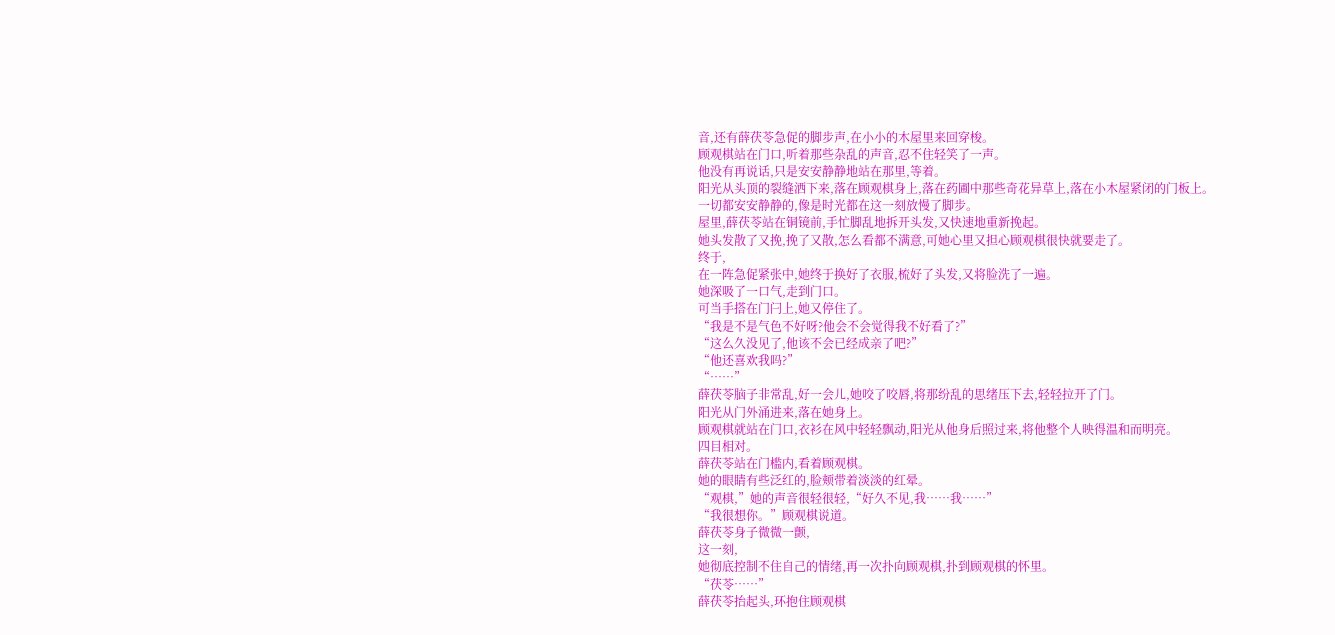音,还有薛茯苓急促的脚步声,在小小的木屋里来回穿梭。
顾观棋站在门口,听着那些杂乱的声音,忍不住轻笑了一声。
他没有再说话,只是安安静静地站在那里,等着。
阳光从头顶的裂缝洒下来,落在顾观棋身上,落在药圃中那些奇花异草上,落在小木屋紧闭的门板上。
一切都安安静静的,像是时光都在这一刻放慢了脚步。
屋里,薛茯苓站在铜镜前,手忙脚乱地拆开头发,又快速地重新挽起。
她头发散了又挽,挽了又散,怎么看都不满意,可她心里又担心顾观棋很快就要走了。
终于,
在一阵急促紧张中,她终于换好了衣服,梳好了头发,又将脸洗了一遍。
她深吸了一口气,走到门口。
可当手搭在门闩上,她又停住了。
“我是不是气色不好呀?他会不会觉得我不好看了?”
“这么久没见了,他该不会已经成亲了吧?”
“他还喜欢我吗?”
“……”
薛茯苓脑子非常乱,好一会儿,她咬了咬唇,将那纷乱的思绪压下去,轻轻拉开了门。
阳光从门外涌进来,落在她身上。
顾观棋就站在门口,衣衫在风中轻轻飘动,阳光从他身后照过来,将他整个人映得温和而明亮。
四目相对。
薛茯苓站在门槛内,看着顾观棋。
她的眼睛有些泛红的,脸颊带着淡淡的红晕。
“观棋,”她的声音很轻很轻,“好久不见,我……我……”
“我很想你。”顾观棋说道。
薛茯苓身子微微一颤,
这一刻,
她彻底控制不住自己的情绪,再一次扑向顾观棋,扑到顾观棋的怀里。
“茯苓……”
薛茯苓抬起头,环抱住顾观棋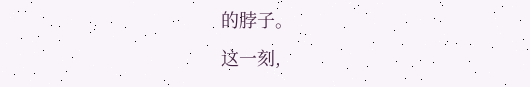的脖子。
这一刻,